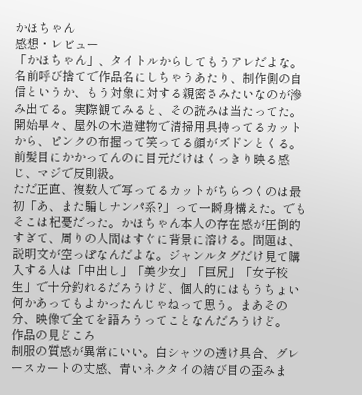かほちゃん
感想・レビュー
「かほちゃん」、タイトルからしてもうアレだよな。名前呼び捨てで作品名にしちゃうあたり、制作側の自信というか、もう対象に対する親密さみたいなのが滲み出てる。実際観てみると、その読みは当たってた。開始早々、屋外の木造建物で清掃用具持ってるカットから、ピンクの布握って笑ってる顔がズドンとくる。前髪目にかかってんのに目元だけはくっきり映る感じ、マジで反則級。
ただ正直、複数人で写ってるカットがちらつくのは最初「あ、また騙しナンパ系?」って一瞬身構えた。でもそこは杞憂だった。かほちゃん本人の存在感が圧倒的すぎて、周りの人間はすぐに背景に溶ける。問題は、説明文が空っぽなんだよな。ジャンルタグだけ見て購入する人は「中出し」「美少女」「巨尻」「女子校生」で十分釣れるだろうけど、個人的にはもうちょい何かあってもよかったんじゃねって思う。まあその分、映像で全てを語ろうってことなんだろうけど。
作品の見どころ
制服の質感が異常にいい。白シャツの透け具合、グレースカートの丈感、青いネクタイの結び目の歪みま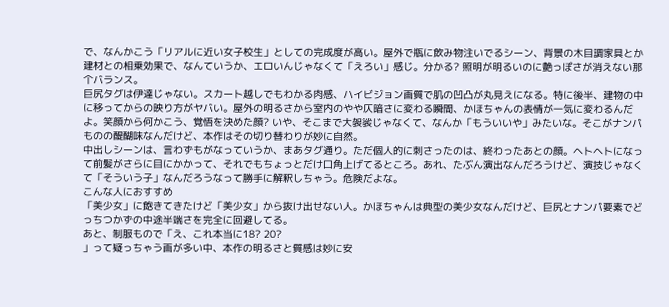で、なんかこう「リアルに近い女子校生」としての完成度が高い。屋外で瓶に飲み物注いでるシーン、背景の木目調家具とか建材との相乗効果で、なんていうか、エロいんじゃなくて「えろい」感じ。分かる? 照明が明るいのに艶っぽさが消えない那个バランス。
巨尻タグは伊達じゃない。スカート越しでもわかる肉感、ハイビジョン画質で肌の凹凸が丸見えになる。特に後半、建物の中に移ってからの映り方がヤバい。屋外の明るさから室内のやや仄暗さに変わる瞬間、かほちゃんの表情が一気に変わるんだよ。笑顔から何かこう、覚悟を決めた顔? いや、そこまで大袈裟じゃなくて、なんか「もういいや」みたいな。そこがナンパものの醍醐味なんだけど、本作はその切り替わりが妙に自然。
中出しシーンは、言わずもがなっていうか、まあタグ通り。ただ個人的に刺さったのは、終わったあとの顔。ヘトヘトになって前髪がさらに目にかかって、それでもちょっとだけ口角上げてるところ。あれ、たぶん演出なんだろうけど、演技じゃなくて「そういう子」なんだろうなって勝手に解釈しちゃう。危険だよな。
こんな人におすすめ
「美少女」に飽きてきたけど「美少女」から抜け出せない人。かほちゃんは典型の美少女なんだけど、巨尻とナンパ要素でどっちつかずの中途半端さを完全に回避してる。
あと、制服もので「え、これ本当に18? 20?
」って疑っちゃう画が多い中、本作の明るさと質感は妙に安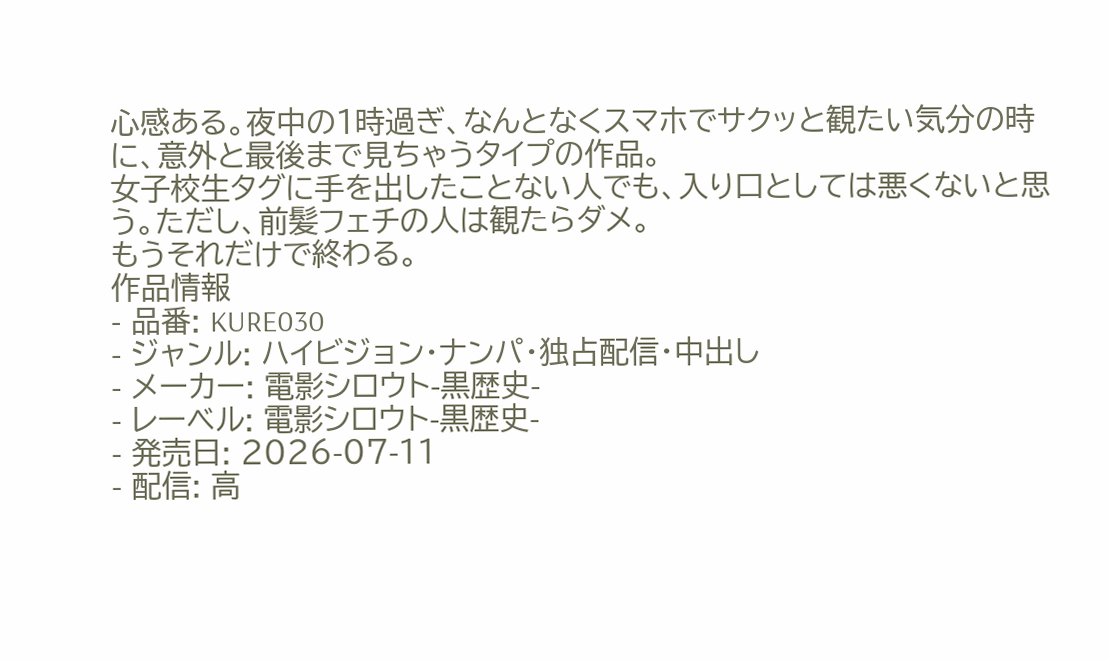心感ある。夜中の1時過ぎ、なんとなくスマホでサクッと観たい気分の時に、意外と最後まで見ちゃうタイプの作品。
女子校生タグに手を出したことない人でも、入り口としては悪くないと思う。ただし、前髪フェチの人は観たらダメ。
もうそれだけで終わる。
作品情報
- 品番: KURE030
- ジャンル: ハイビジョン・ナンパ・独占配信・中出し
- メーカー: 電影シロウト-黒歴史-
- レーベル: 電影シロウト-黒歴史-
- 発売日: 2026-07-11
- 配信: 高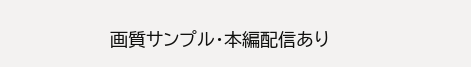画質サンプル・本編配信あり